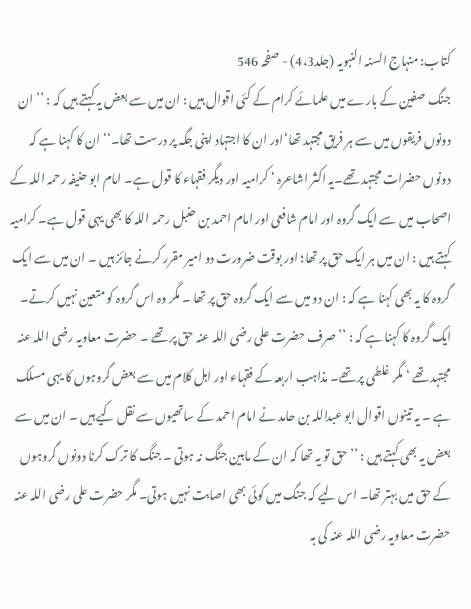کتاب: منہاج السنہ النبویہ (جلد4،3) - صفحہ 546
جنگ صفین کے بارے میں علمائے کرام کے کئی اقوال ہیں : ان میں سے بعض یہ کہتے ہیں کہ : ’’ ان دونوں فریقوں میں سے ہر فریق مجتہد تھا‘اور ان کا اجتہاد اپنی جگہ پر درست تھا۔‘‘ ان کا کہنا ہے کہ دونوں حضرات مجتہد تھے۔یہ اکثر اشاعرہ ‘ کرامیہ اور دیگر فقہاء کا قول ہے۔ امام ابو حنیفہ رحمہ اللہ کے اصحاب میں سے ایک گروہ اور امام شافعی اور امام احمد بن حنبل رحمہ اللہ کا بھی یہی قول ہے۔ کرامیہ کہتے ہیں : ان میں ہر ایک حق پر تھا؛ اور بوقت ضرورت دو امیر مقرر کرنے جائز ہیں ۔ ان میں سے ایک گروہ کا یہ بھی کہنا ہے کہ : ان دو میں سے ایک گروہ حق پر تھا ۔ مگر وہ اس گروہ کو متعین نہیں کرتے۔ ایک گروہ کا کہنا ہے کہ : ’’ صرف حضرت علی رضی اللہ عنہ حق پر تھے ۔ حضرت معاویہ رضی اللہ عنہ مجتہد تھے ‘ مگر غلطی پر تھے۔ مذاہب اربعہ کے فقہاء اور اہل کلام میں سے بعض گروہوں کا یہی مسلک ہے ۔ یہ تینوں اقوال ابو عبداللہ بن حامد نے امام احمد کے ساتھیوں سے نقل کیے ہیں ۔ ان میں سے بعض یہ بھی کہتے ہیں : ’’ حق تو یہ تھا کہ ان کے مابین جنگ نہ ہوتی ۔ جنگ کا ترک کرنا دونوں گروہوں کے حق میں بہتر تھا۔ اس لیے کہ جنگ میں کوئی بھی اصابت نہیں ہوتی۔ مگر حضرت علی رضی اللہ عنہ حضرت معاویہ رضی اللہ عنہ کی بہ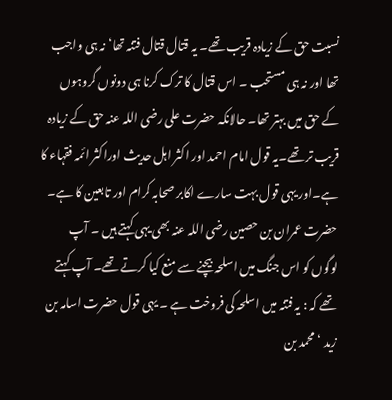نسبت حق کے زیادہ قریب تھے۔ یہ قتال قتال فتنہ تھا‘ نہ ہی واجب تھا اور نہ ہی مستحب ۔ اس قتال کا ترک کرنا ہی دونوں گروہوں کے حق میں بہتر تھا۔ حالانکہ حضرت علی رضی اللہ عنہ حق کے زیادہ قریب تر تھے۔یہ قول امام احمد اور اکثر اہل حدیث اوراکثر ائمہ فقہاء کا ہے۔اور یہی قول بہت سارے اکابر صحابہ کرام اور تابعین کا ہے۔ حضرت عمران بن حصین رضی اللہ عنہ بھی یہی کہتے ہیں ۔ آپ لوگوں کو اس جنگ میں اسلحہ بیچنے سے منع کیا کرتے تھے۔ آپ کہتے تھے کہ : یہ فتنہ میں اسلحہ کی فروخت ہے ۔ یہی قول حضرت اسامہ بن زید ‘ محمد بن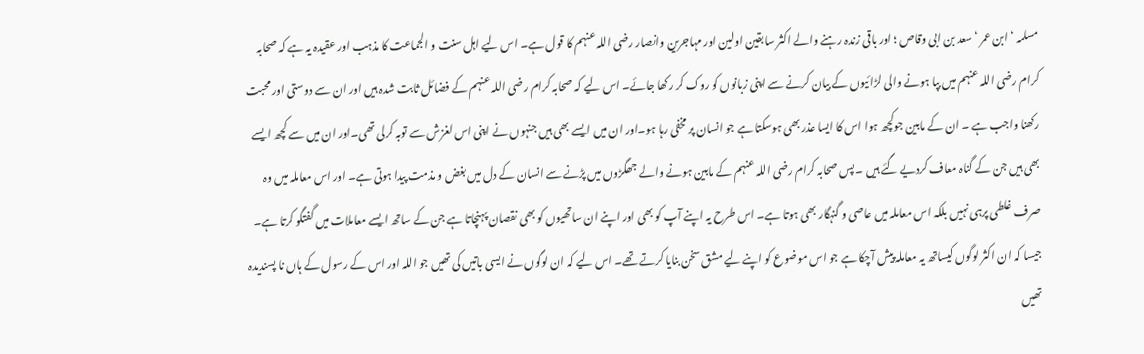مسلمہ ‘ ابن عمر ‘ سعد بن ابی وقاص ؛ اور باقی زندہ رہنے والے اکثر سابقین اولین اور مہاجرین وانصار رضی اللہ عنہم کا قول ہے۔ اس لیے اہل سنت و الجماعت کا مذہب اور عقیدہ یہ ہے کہ صحابہ کرام رضی اللہ عنہم میں بپا ہونے والی لڑائیوں کے بیان کرنے سے اپنی زبانوں کو روک کر رکھا جائے۔ اس لیے کہ صحابہ کرام رضی اللہ عنہم کے فضائل ثابت شدہ ہیں اور ان سے دوستی اور محبت رکھنا واجب ہے ۔ ان کے مابین جوکچھ ہوا اس کا ایسا عذر بھی ہوسکتا ہے جو انسان پر مخفی رہا ہو۔اور ان میں ایسے بھی ہیں جنہوں نے اپنی اس لغزش سے توبہ کرلی تھی۔اور ان میں سے کچھ ایسے بھی ہیں جن کے گناہ معاف کردیے گئے ہیں ۔ پس صحابہ کرام رضی اللہ عنہم کے مابین ہونے والے جھگڑوں میں پڑنے سے انسان کے دل میں بغض و مذمت پیدا ہوتی ہے۔ اور اس معاملہ میں وہ صرف غلطی پرہی نہیں بلکہ اس معاملہ میں عاصی و گنہگار بھی ہوتا ہے۔ اس طرح یہ اپنے آپ کو بھی اور اپنے ان ساتھیوں کو بھی نقصان پہنچاتا ہے جن کے ساتھ ایسے معاملات میں گفتگو کرتا ہے۔ جیسا کہ ان اکثر لوگوں کیساتھ یہ معاملہ پیش آچکا ہے جو اس موضوع کو اپنے لیے مشق سخن بنایا کرتے تھے۔ اس لیے کہ ان لوگوں نے ایسی باتیں کی تھیں جو اللہ اور اس کے رسول کے ہاں نا پسندیدہ تھیں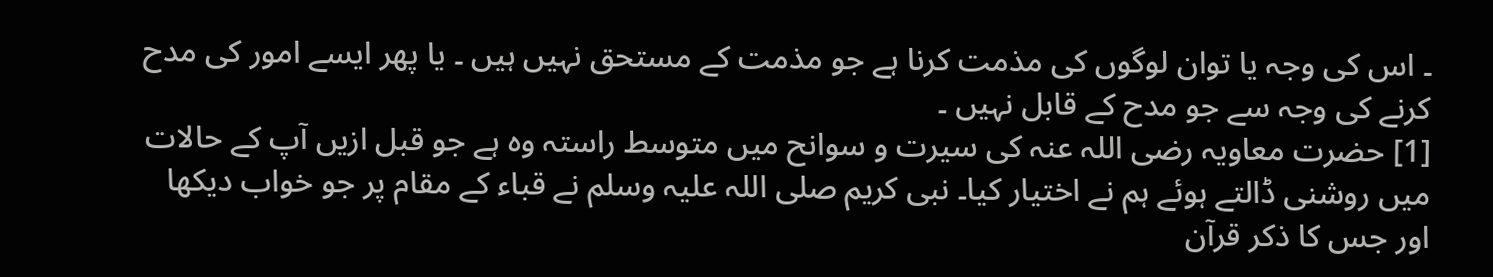۔ اس کی وجہ یا توان لوگوں کی مذمت کرنا ہے جو مذمت کے مستحق نہیں ہیں ۔ یا پھر ایسے امور کی مدح کرنے کی وجہ سے جو مدح کے قابل نہیں ۔
[1] حضرت معاویہ رضی اللہ عنہ کی سیرت و سوانح میں متوسط راستہ وہ ہے جو قبل ازیں آپ کے حالات میں روشنی ڈالتے ہوئے ہم نے اختیار کیا۔ نبی کریم صلی اللہ علیہ وسلم نے قباء کے مقام پر جو خواب دیکھا اور جس کا ذکر قرآن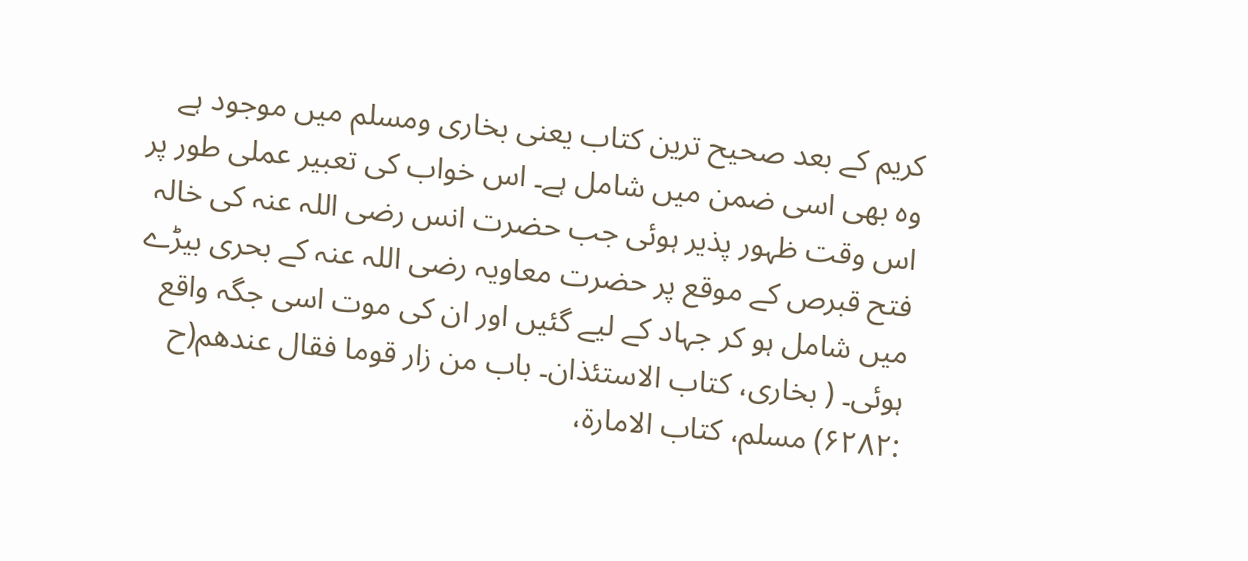کریم کے بعد صحیح ترین کتاب یعنی بخاری ومسلم میں موجود ہے وہ بھی اسی ضمن میں شامل ہے۔ اس خواب کی تعبیر عملی طور پر اس وقت ظہور پذیر ہوئی جب حضرت انس رضی اللہ عنہ کی خالہ فتح قبرص کے موقع پر حضرت معاویہ رضی اللہ عنہ کے بحری بیڑے میں شامل ہو کر جہاد کے لیے گئیں اور ان کی موت اسی جگہ واقع ہوئی۔ ( بخاری، کتاب الاستئذان۔ باب من زار قوما فقال عندھم(ح :۶۲۸۲) مسلم، کتاب الامارۃ،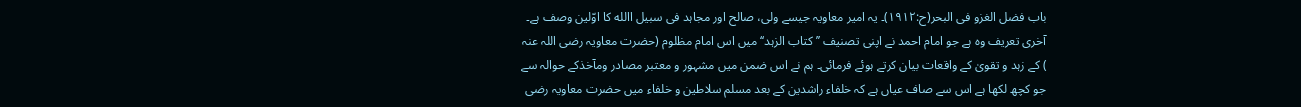باب فضل الغزو فی البحر(ح:۱۹۱۲)۔ یہ امیر معاویہ جیسے ولی، صالح اور مجاہد فی سبیل االله کا اوّلین وصف ہے۔ آخری تعریف وہ ہے جو امام احمد نے اپنی تصنیف ’’ کتاب الزہد‘‘ میں اس امام مظلوم (حضرت معاویہ رضی اللہ عنہ ) کے زہد و تقویٰ کے واقعات بیان کرتے ہوئے فرمائی۔ ہم نے اس ضمن میں مشہور و معتبر مصادر ومآخذکے حوالہ سے جو کچھ لکھا ہے اس سے صاف عیاں ہے کہ خلفاء راشدین کے بعد مسلم سلاطین و خلفاء میں حضرت معاویہ رضی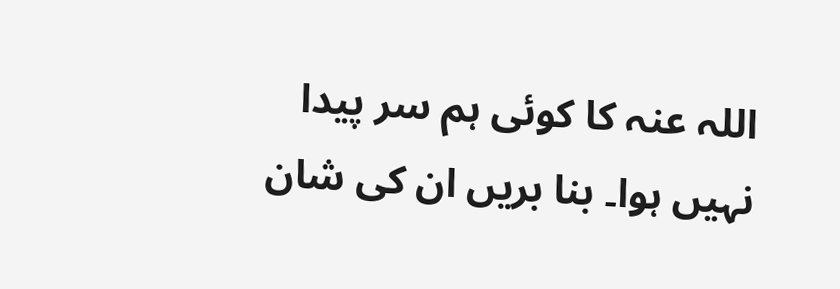اللہ عنہ کا کوئی ہم سر پیدا نہیں ہوا۔ بنا بریں ان کی شان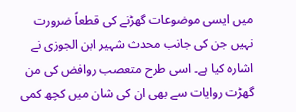میں ایسی موضوعات گھڑنے کی قطعاً ضرورت نہیں جن کی جانب محدث شہیر ابن الجوزی نے اشارہ کیا ہے۔ اسی طرح متعصب روافض کی من گھڑت روایات سے بھی ان کی شان میں کچھ کمی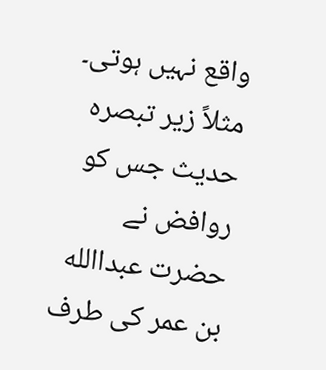واقع نہیں ہوتی۔ مثلاً زیر تبصرہ حدیث جس کو روافض نے حضرت عبداالله بن عمر کی طرف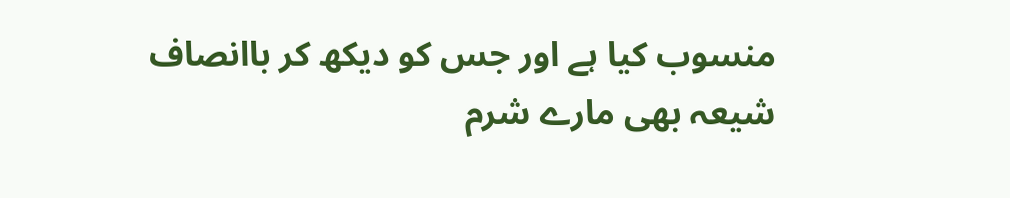منسوب کیا ہے اور جس کو دیکھ کر باانصاف شیعہ بھی مارے شرم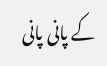کے پانی پانی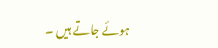ہوئے جاتے ہیں ۔